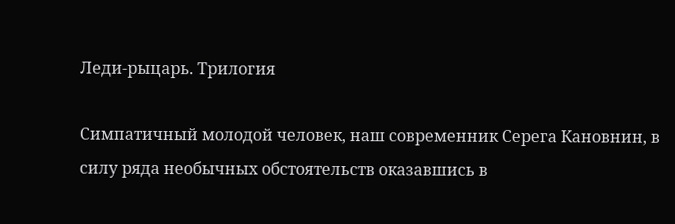Леди-рыцарь. Трилогия

Симпатичный молодой человек, наш современник Серега Кановнин, в силу ряда необычных обстоятельств оказавшись в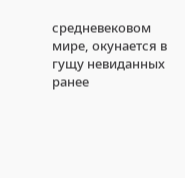средневековом мире, окунается в гущу невиданных ранее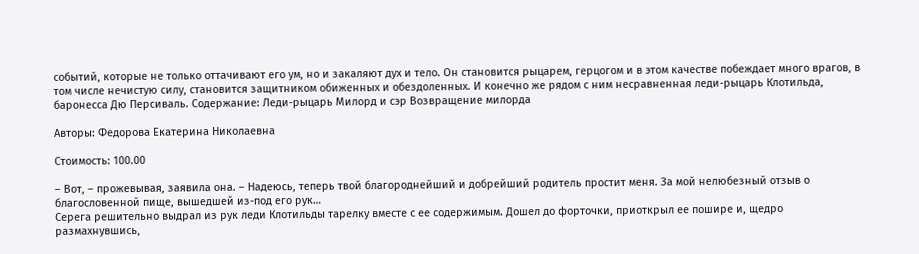событий, которые не только оттачивают его ум, но и закаляют дух и тело. Он становится рыцарем, герцогом и в этом качестве побеждает много врагов, в том числе нечистую силу, становится защитником обиженных и обездоленных. И конечно же рядом с ним несравненная леди-рыцарь Клотильда, баронесса Дю Персиваль. Содержание: Леди-рыцарь Милорд и сэр Возвращение милорда

Авторы: Федорова Екатерина Николаевна

Стоимость: 100.00

– Вот, – прожевывая, заявила она. – Надеюсь, теперь твой благороднейший и добрейший родитель простит меня. За мой нелюбезный отзыв о благословенной пище, вышедшей из-под его рук…
Серега решительно выдрал из рук леди Клотильды тарелку вместе с ее содержимым. Дошел до форточки, приоткрыл ее пошире и, щедро размахнувшись,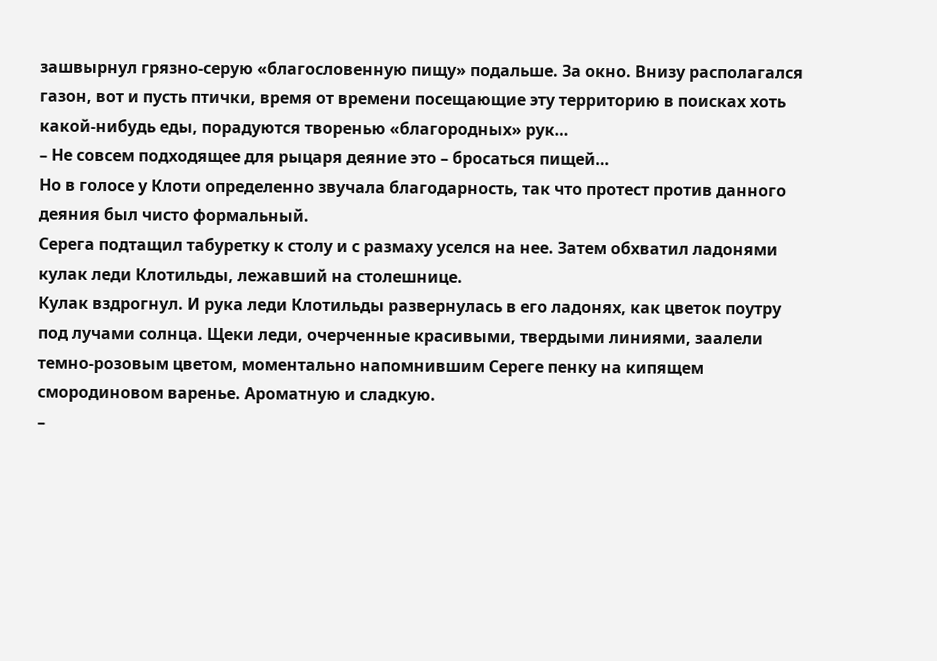зашвырнул грязно-серую «благословенную пищу» подальше. За окно. Внизу располагался газон, вот и пусть птички, время от времени посещающие эту территорию в поисках хоть какой-нибудь еды, порадуются творенью «благородных» рук…
– Не совсем подходящее для рыцаря деяние это – бросаться пищей…
Но в голосе у Клоти определенно звучала благодарность, так что протест против данного деяния был чисто формальный.
Серега подтащил табуретку к столу и с размаху уселся на нее. Затем обхватил ладонями кулак леди Клотильды, лежавший на столешнице.
Кулак вздрогнул. И рука леди Клотильды развернулась в его ладонях, как цветок поутру под лучами солнца. Щеки леди, очерченные красивыми, твердыми линиями, заалели темно-розовым цветом, моментально напомнившим Сереге пенку на кипящем смородиновом варенье. Ароматную и сладкую.
–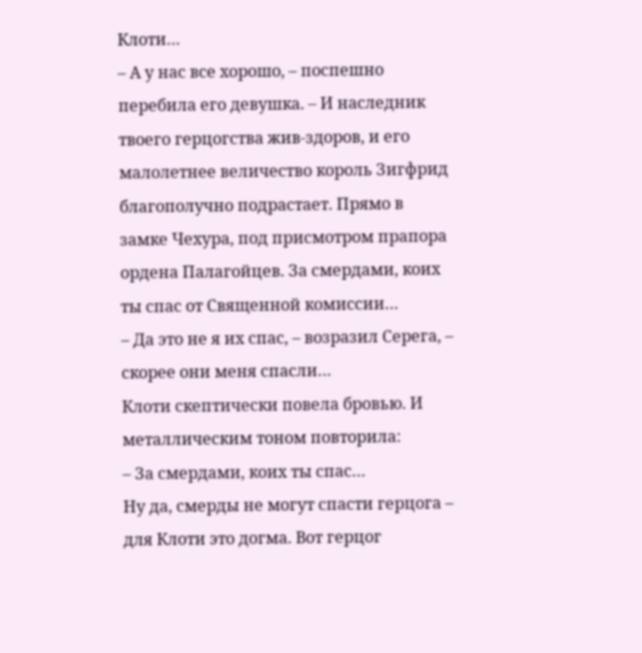Клоти…
– А у нас все хорошо, – поспешно перебила его девушка. – И наследник твоего герцогства жив-здоров, и его малолетнее величество король Зигфрид благополучно подрастает. Прямо в замке Чехура, под присмотром прапора ордена Палагойцев. За смердами, коих ты спас от Священной комиссии…
– Да это не я их спас, – возразил Серега, – скорее они меня спасли…
Клоти скептически повела бровью. И металлическим тоном повторила:
– За смердами, коих ты спас…
Ну да, смерды не могут спасти герцога – для Клоти это догма. Вот герцог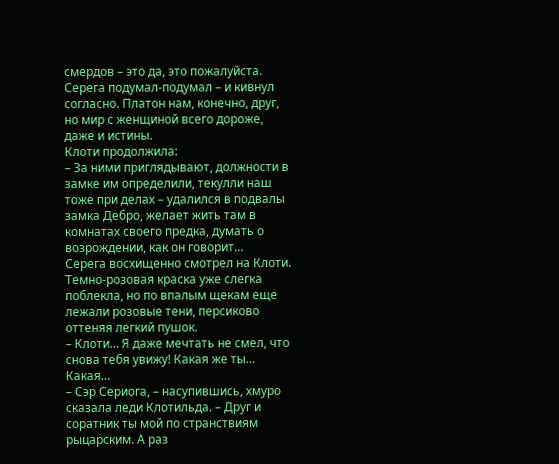смердов – это да, это пожалуйста. Серега подумал-подумал – и кивнул согласно. Платон нам, конечно, друг, но мир с женщиной всего дороже, даже и истины.
Клоти продолжила:
– За ними приглядывают, должности в замке им определили, текулли наш тоже при делах – удалился в подвалы замка Дебро, желает жить там в комнатах своего предка, думать о возрождении, как он говорит…
Серега восхищенно смотрел на Клоти. Темно-розовая краска уже слегка поблекла, но по впалым щекам еще лежали розовые тени, персиково оттеняя легкий пушок.
– Клоти… Я даже мечтать не смел, что снова тебя увижу! Какая же ты… Какая…
– Сэр Сериога, – насупившись, хмуро сказала леди Клотильда. – Друг и соратник ты мой по странствиям рыцарским. А раз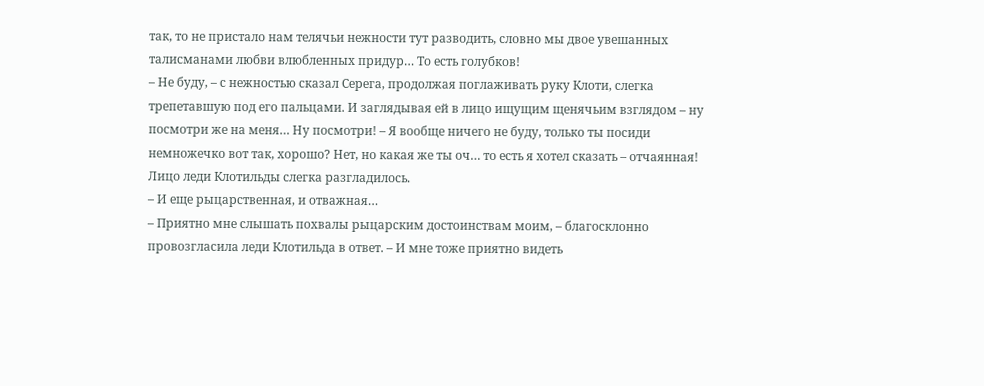так, то не пристало нам телячьи нежности тут разводить, словно мы двое увешанных талисманами любви влюбленных придур… То есть голубков!
– Не буду, – с нежностью сказал Серега, продолжая поглаживать руку Клоти, слегка трепетавшую под его пальцами. И заглядывая ей в лицо ищущим щенячьим взглядом – ну посмотри же на меня… Ну посмотри! – Я вообще ничего не буду, только ты посиди немножечко вот так, хорошо? Нет, но какая же ты оч… то есть я хотел сказать – отчаянная!
Лицо леди Клотильды слегка разгладилось.
– И еще рыцарственная, и отважная…
– Приятно мне слышать похвалы рыцарским достоинствам моим, – благосклонно провозгласила леди Клотильда в ответ. – И мне тоже приятно видеть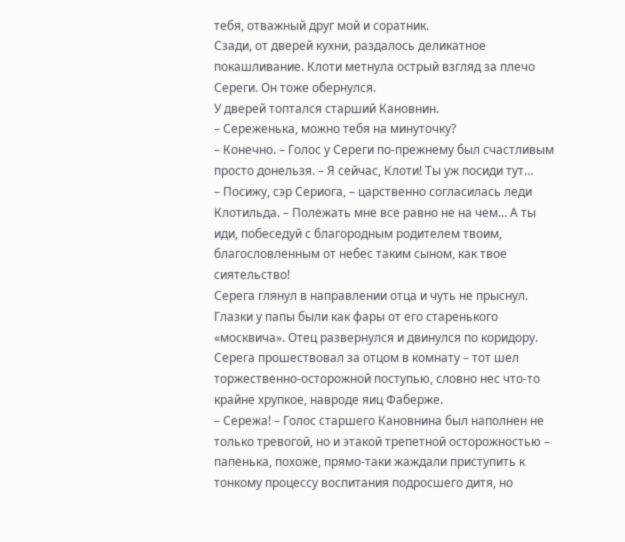тебя, отважный друг мой и соратник.
Сзади, от дверей кухни, раздалось деликатное покашливание. Клоти метнула острый взгляд за плечо Сереги. Он тоже обернулся.
У дверей топтался старший Кановнин.
– Сереженька, можно тебя на минуточку?
– Конечно. – Голос у Сереги по-прежнему был счастливым просто донельзя. – Я сейчас, Клоти! Ты уж посиди тут…
– Посижу, сэр Сериога, – царственно согласилась леди Клотильда. – Полежать мне все равно не на чем… А ты иди, побеседуй с благородным родителем твоим, благословленным от небес таким сыном, как твое сиятельство!
Серега глянул в направлении отца и чуть не прыснул. Глазки у папы были как фары от его старенького «москвича». Отец развернулся и двинулся по коридору. Серега прошествовал за отцом в комнату – тот шел торжественно-осторожной поступью, словно нес что-то крайне хрупкое, навроде яиц Фаберже.
– Сережа! – Голос старшего Кановнина был наполнен не только тревогой, но и этакой трепетной осторожностью – папенька, похоже, прямо-таки жаждали приступить к тонкому процессу воспитания подросшего дитя, но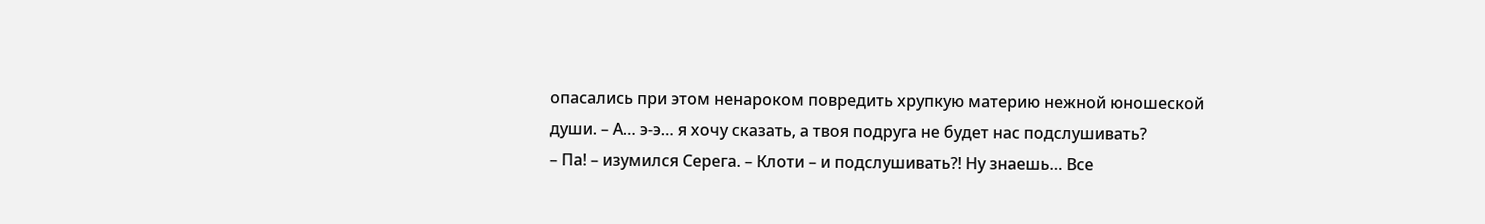опасались при этом ненароком повредить хрупкую материю нежной юношеской души. – А… э-э… я хочу сказать, а твоя подруга не будет нас подслушивать?
– Па! – изумился Серега. – Клоти – и подслушивать?! Ну знаешь… Все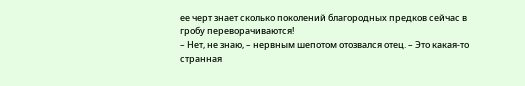ее черт знает сколько поколений благородных предков сейчас в гробу переворачиваются!
– Нет, не знаю, – нервным шепотом отозвался отец. – Это какая-то странная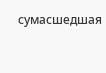сумасшедшая